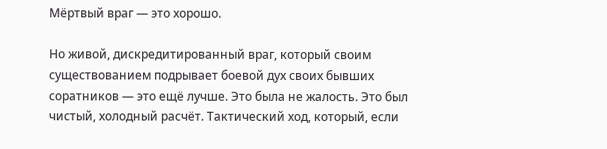Мёртвый враг — это хорошо.

Но живой, дискредитированный враг, который своим существованием подрывает боевой дух своих бывших соратников — это ещё лучше. Это была не жалость. Это был чистый, холодный расчёт. Тактический ход, который, если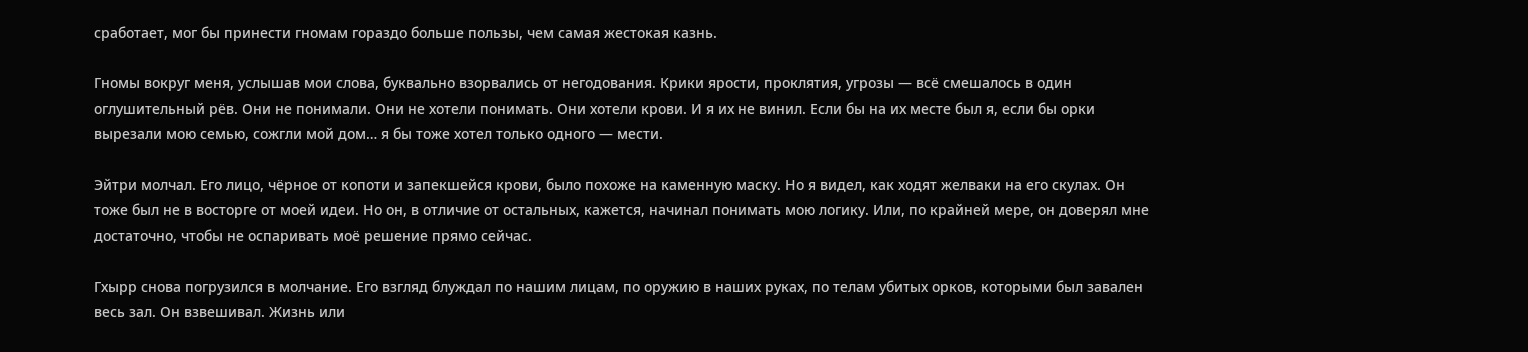сработает, мог бы принести гномам гораздо больше пользы, чем самая жестокая казнь.

Гномы вокруг меня, услышав мои слова, буквально взорвались от негодования. Крики ярости, проклятия, угрозы — всё смешалось в один оглушительный рёв. Они не понимали. Они не хотели понимать. Они хотели крови. И я их не винил. Если бы на их месте был я, если бы орки вырезали мою семью, сожгли мой дом… я бы тоже хотел только одного — мести.

Эйтри молчал. Его лицо, чёрное от копоти и запекшейся крови, было похоже на каменную маску. Но я видел, как ходят желваки на его скулах. Он тоже был не в восторге от моей идеи. Но он, в отличие от остальных, кажется, начинал понимать мою логику. Или, по крайней мере, он доверял мне достаточно, чтобы не оспаривать моё решение прямо сейчас.

Гхырр снова погрузился в молчание. Его взгляд блуждал по нашим лицам, по оружию в наших руках, по телам убитых орков, которыми был завален весь зал. Он взвешивал. Жизнь или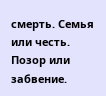смерть. Семья или честь. Позор или забвение.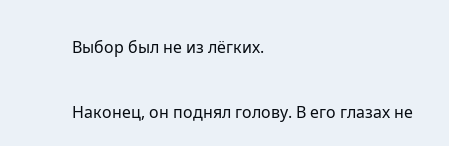Выбор был не из лёгких.

Наконец, он поднял голову. В его глазах не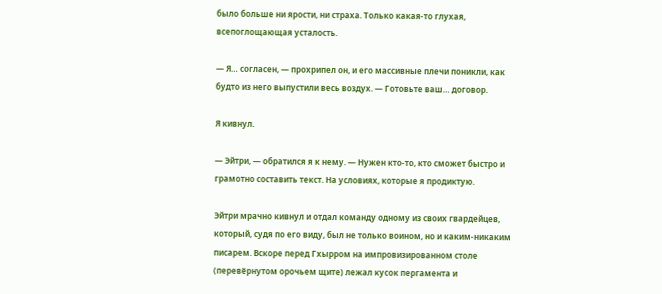было больше ни ярости, ни страха. Только какая-то глухая, всепоглощающая усталость.

— Я… согласен, — прохрипел он, и его массивные плечи поникли, как будто из него выпустили весь воздух. — Готовьте ваш… договор.

Я кивнул.

— Эйтри, — обратился я к нему. — Нужен кто-то, кто сможет быстро и грамотно составить текст. На условиях, которые я продиктую.

Эйтри мрачно кивнул и отдал команду одному из своих гвардейцев, который, судя по его виду, был не только воином, но и каким-никаким писарем. Вскоре перед Гхырром на импровизированном столе (перевёрнутом орочьем щите) лежал кусок пергамента и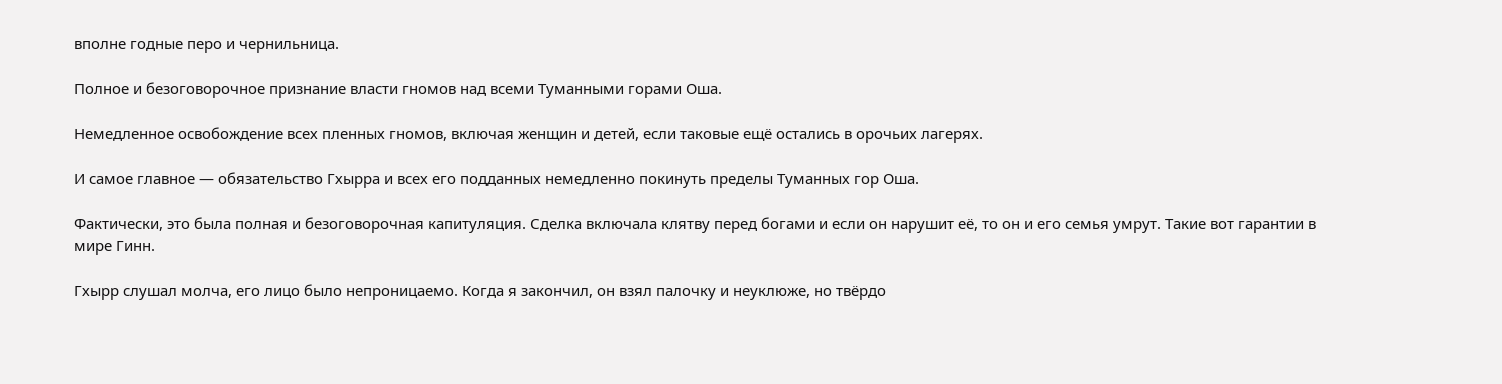вполне годные перо и чернильница.

Полное и безоговорочное признание власти гномов над всеми Туманными горами Оша.

Немедленное освобождение всех пленных гномов, включая женщин и детей, если таковые ещё остались в орочьих лагерях.

И самое главное — обязательство Гхырра и всех его подданных немедленно покинуть пределы Туманных гор Оша.

Фактически, это была полная и безоговорочная капитуляция. Сделка включала клятву перед богами и если он нарушит её, то он и его семья умрут. Такие вот гарантии в мире Гинн.

Гхырр слушал молча, его лицо было непроницаемо. Когда я закончил, он взял палочку и неуклюже, но твёрдо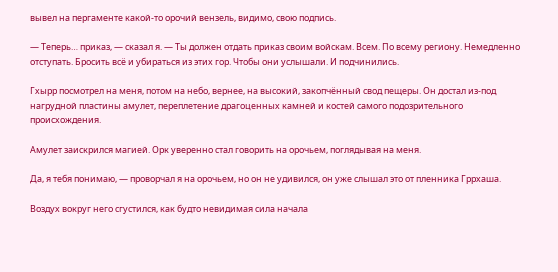вывел на пергаменте какой-то орочий вензель, видимо, свою подпись.

— Теперь… приказ, — сказал я. — Ты должен отдать приказ своим войскам. Всем. По всему региону. Немедленно отступать. Бросить всё и убираться из этих гор. Чтобы они услышали. И подчинились.

Гхырр посмотрел на меня, потом на небо, вернее, на высокий, закопчённый свод пещеры. Он достал из-под нагрудной пластины амулет, переплетение драгоценных камней и костей самого подозрительного происхождения.

Амулет заискрился магией. Орк уверенно стал говорить на орочьем, поглядывая на меня.

Да, я тебя понимаю, — проворчал я на орочьем, но он не удивился, он уже слышал это от пленника Гррхаша.

Воздух вокруг него сгустился, как будто невидимая сила начала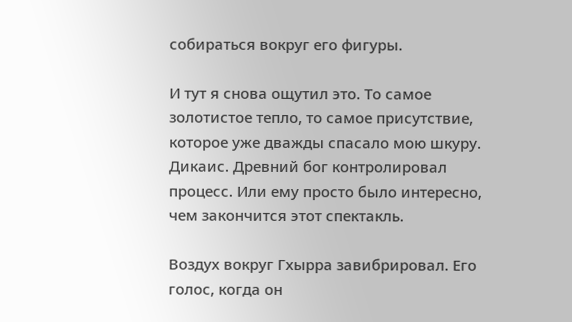собираться вокруг его фигуры.

И тут я снова ощутил это. То самое золотистое тепло, то самое присутствие, которое уже дважды спасало мою шкуру. Дикаис. Древний бог контролировал процесс. Или ему просто было интересно, чем закончится этот спектакль.

Воздух вокруг Гхырра завибрировал. Его голос, когда он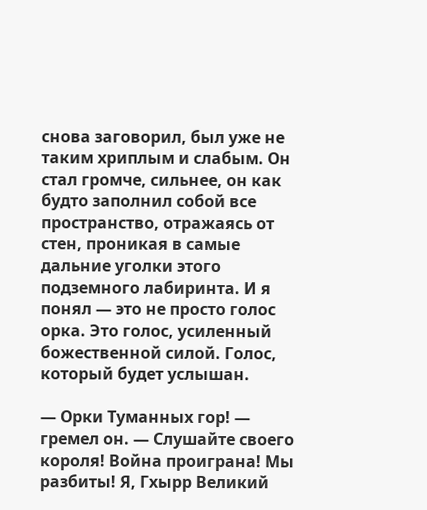снова заговорил, был уже не таким хриплым и слабым. Он стал громче, сильнее, он как будто заполнил собой все пространство, отражаясь от стен, проникая в самые дальние уголки этого подземного лабиринта. И я понял — это не просто голос орка. Это голос, усиленный божественной силой. Голос, который будет услышан.

— Орки Туманных гор! — гремел он. — Слушайте своего короля! Война проиграна! Мы разбиты! Я, Гхырр Великий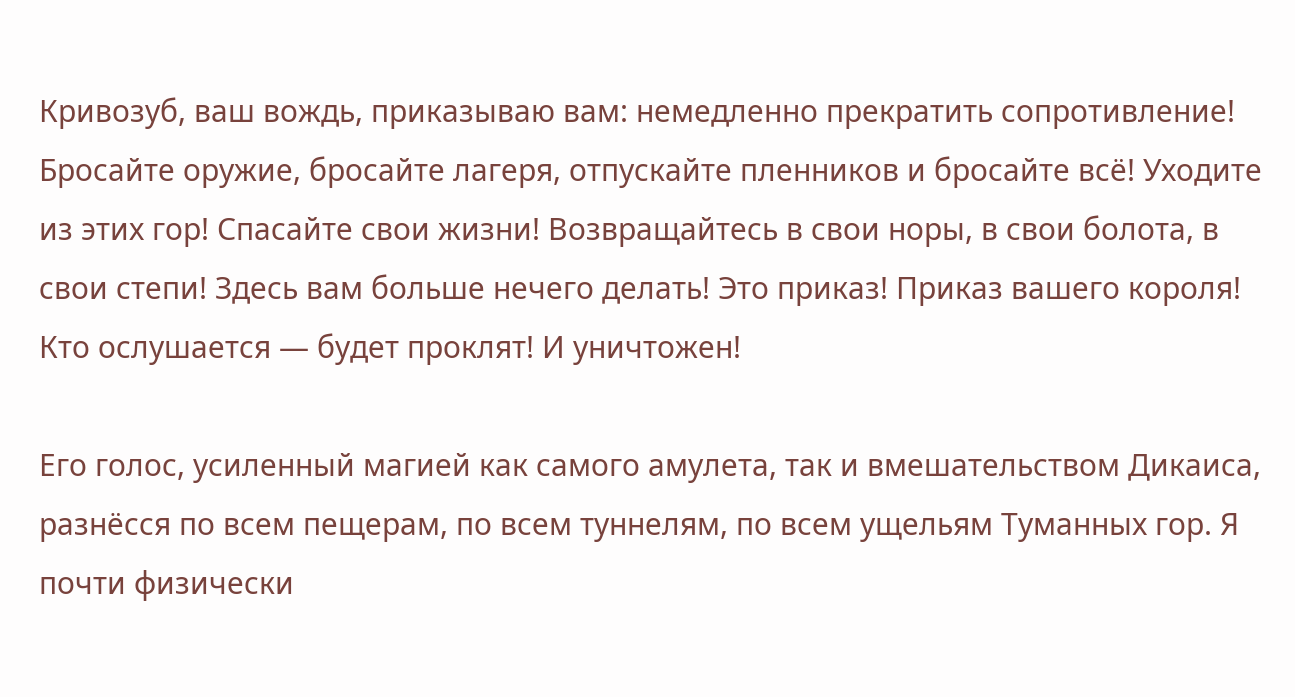Кривозуб, ваш вождь, приказываю вам: немедленно прекратить сопротивление! Бросайте оружие, бросайте лагеря, отпускайте пленников и бросайте всё! Уходите из этих гор! Спасайте свои жизни! Возвращайтесь в свои норы, в свои болота, в свои степи! Здесь вам больше нечего делать! Это приказ! Приказ вашего короля! Кто ослушается — будет проклят! И уничтожен!

Его голос, усиленный магией как самого амулета, так и вмешательством Дикаиса, разнёсся по всем пещерам, по всем туннелям, по всем ущельям Туманных гор. Я почти физически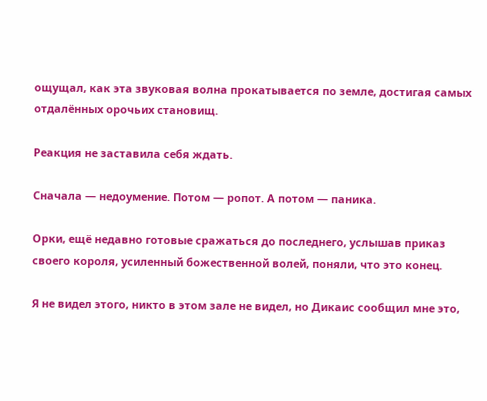ощущал, как эта звуковая волна прокатывается по земле, достигая самых отдалённых орочьих становищ.

Реакция не заставила себя ждать.

Сначала — недоумение. Потом — ропот. А потом — паника.

Орки, ещё недавно готовые сражаться до последнего, услышав приказ своего короля, усиленный божественной волей, поняли, что это конец.

Я не видел этого, никто в этом зале не видел, но Дикаис сообщил мне это,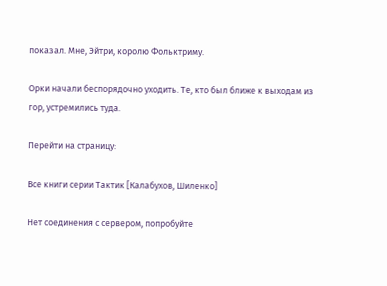показал. Мне, Эйтри, королю Фольктриму.

Орки начали беспорядочно уходить. Те, кто был ближе к выходам из гор, устремились туда.

Перейти на страницу:

Все книги серии Тактик [Калабухов, Шиленко]

Нет соединения с сервером, попробуйте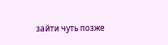зайти чуть позже